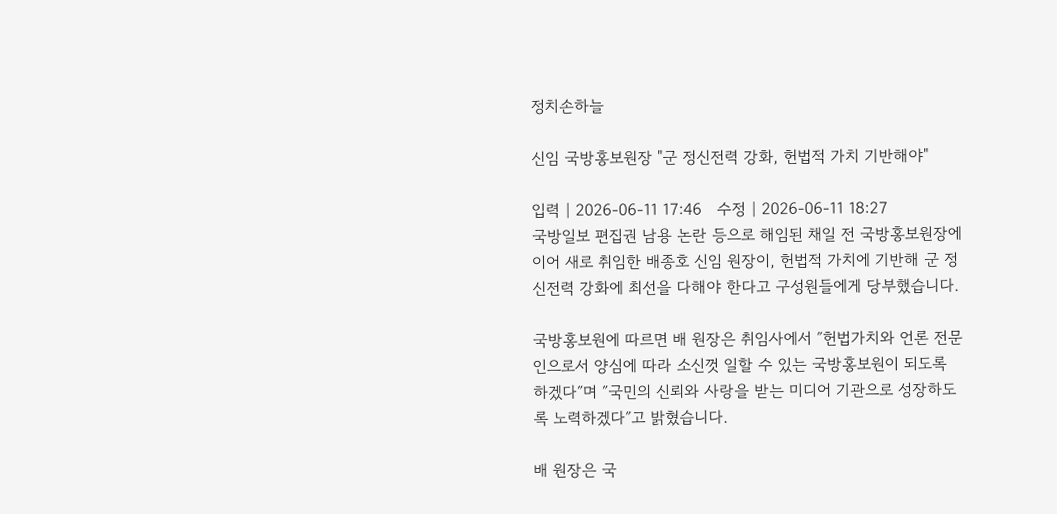정치손하늘

신임 국방홍보원장 "군 정신전력 강화, 헌법적 가치 기반해야"

입력 | 2026-06-11 17:46   수정 | 2026-06-11 18:27
국방일보 편집권 남용 논란 등으로 해임된 채일 전 국방홍보원장에 이어 새로 취임한 배종호 신임 원장이, 헌법적 가치에 기반해 군 정신전력 강화에 최선을 다해야 한다고 구성원들에게 당부했습니다.

국방홍보원에 따르면 배 원장은 취임사에서 ″헌법가치와 언론 전문인으로서 양심에 따라 소신껏 일할 수 있는 국방홍보원이 되도록 하겠다″며 ″국민의 신뢰와 사랑을 받는 미디어 기관으로 성장하도록 노력하겠다″고 밝혔습니다.

배 원장은 국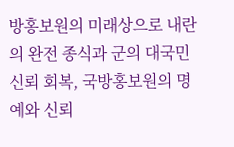방홍보원의 미래상으로 내란의 완전 종식과 군의 대국민 신뢰 회복, 국방홍보원의 명예와 신뢰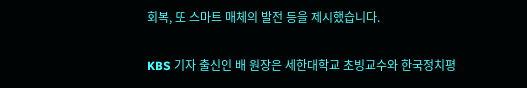회복, 또 스마트 매체의 발전 등을 제시했습니다.

KBS 기자 출신인 배 원장은 세한대학교 초빙교수와 한국정치평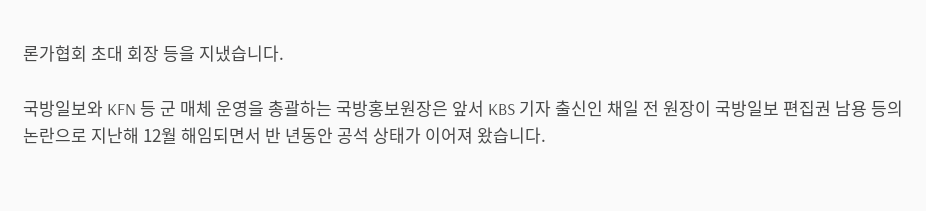론가협회 초대 회장 등을 지냈습니다.

국방일보와 KFN 등 군 매체 운영을 총괄하는 국방홍보원장은 앞서 KBS 기자 출신인 채일 전 원장이 국방일보 편집권 남용 등의 논란으로 지난해 12월 해임되면서 반 년동안 공석 상태가 이어져 왔습니다.